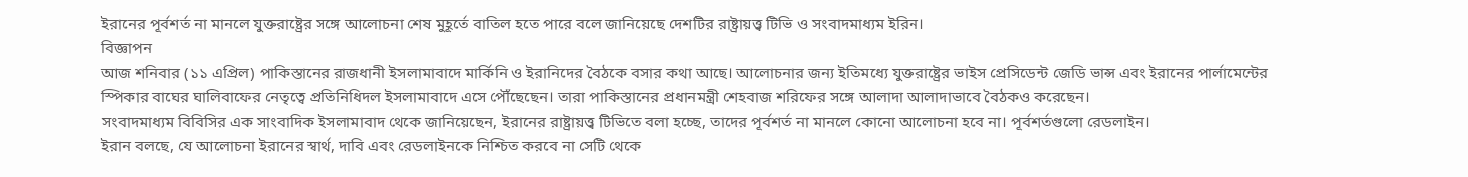ইরানের পূর্বশর্ত না মানলে যুক্তরাষ্ট্রের সঙ্গে আলোচনা শেষ মুহূর্তে বাতিল হতে পারে বলে জানিয়েছে দেশটির রাষ্ট্রায়ত্ত্ব টিভি ও সংবাদমাধ্যম ইরিন।
বিজ্ঞাপন
আজ শনিবার (১১ এপ্রিল) পাকিস্তানের রাজধানী ইসলামাবাদে মার্কিনি ও ইরানিদের বৈঠকে বসার কথা আছে। আলোচনার জন্য ইতিমধ্যে যুক্তরাষ্ট্রের ভাইস প্রেসিডেন্ট জেডি ভান্স এবং ইরানের পার্লামেন্টের স্পিকার বাঘের ঘালিবাফের নেতৃত্বে প্রতিনিধিদল ইসলামাবাদে এসে পৌঁছেছেন। তারা পাকিস্তানের প্রধানমন্ত্রী শেহবাজ শরিফের সঙ্গে আলাদা আলাদাভাবে বৈঠকও করেছেন।
সংবাদমাধ্যম বিবিসির এক সাংবাদিক ইসলামাবাদ থেকে জানিয়েছেন, ইরানের রাষ্ট্রায়ত্ত্ব টিভিতে বলা হচ্ছে, তাদের পূর্বশর্ত না মানলে কোনো আলোচনা হবে না। পূর্বশর্তগুলো রেডলাইন।
ইরান বলছে, যে আলোচনা ইরানের স্বার্থ, দাবি এবং রেডলাইনকে নিশ্চিত করবে না সেটি থেকে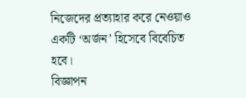নিজেদের প্রত্যাহার করে নেওয়াও একটি ‘অর্জন’ হিসেবে বিবেচিত হবে।
বিজ্ঞাপন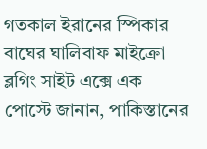গতকাল ইরানের স্পিকার বাঘের ঘালিবাফ মাইক্রো ব্লগিং সাইট এক্সে এক পোস্টে জানান, পাকিস্তানের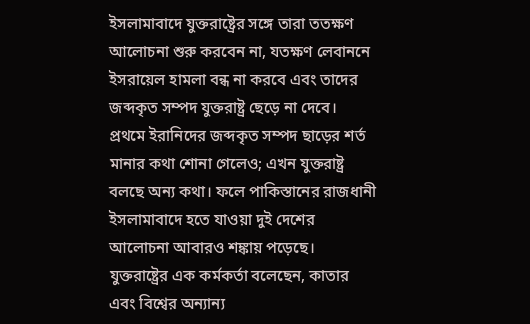ইসলামাবাদে যুক্তরাষ্ট্রের সঙ্গে তারা ততক্ষণ আলোচনা শুরু করবেন না, যতক্ষণ লেবাননে ইসরায়েল হামলা বন্ধ না করবে এবং তাদের জব্দকৃত সম্পদ যুক্তরাষ্ট্র ছেড়ে না দেবে।
প্রথমে ইরানিদের জব্দকৃত সম্পদ ছাড়ের শর্ত মানার কথা শোনা গেলেও; এখন যুক্তরাষ্ট্র বলছে অন্য কথা। ফলে পাকিস্তানের রাজধানী ইসলামাবাদে হতে যাওয়া দুই দেশের আলোচনা আবারও শঙ্কায় পড়েছে।
যুক্তরাষ্ট্রের এক কর্মকর্তা বলেছেন, কাতার এবং বিশ্বের অন্যান্য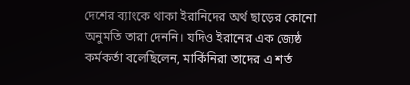দেশের ব্যাংকে থাকা ইরানিদের অর্থ ছাড়ের কোনো অনুমতি তারা দেননি। যদিও ইরানের এক জ্যেষ্ঠ কর্মকর্তা বলেছিলেন, মার্কিনিরা তাদের এ শর্ত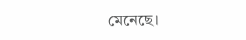মেনেছে।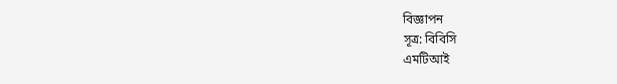বিজ্ঞাপন
সূত্র: বিবিসি
এমটিআই